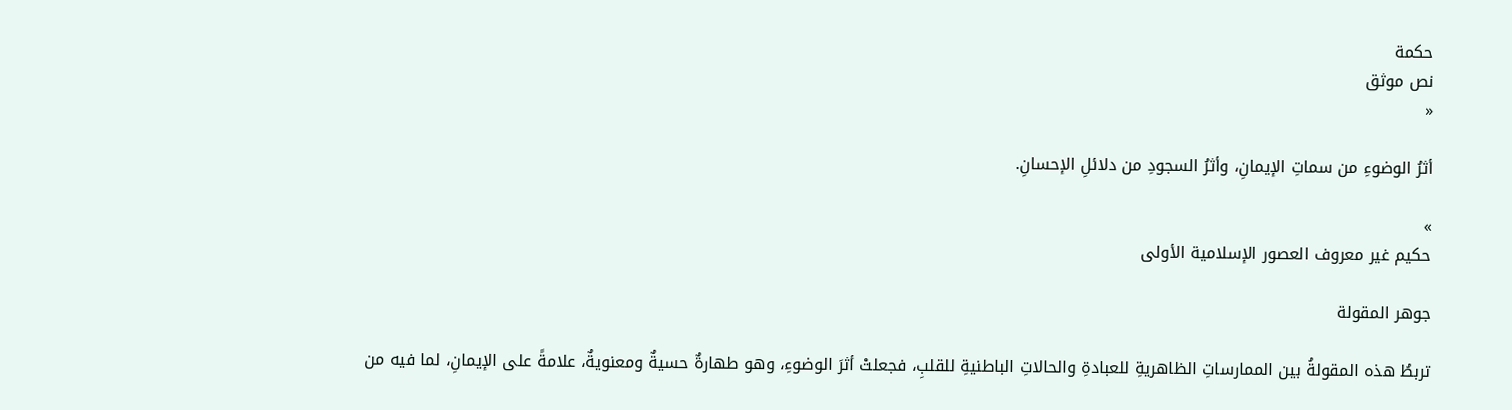حكمة
نص موثق
«

أثرُ الوضوءِ من سماتِ الإيمانِ، وأثرُ السجودِ من دلائلِ الإحسانِ.

»
حكيم غير معروف العصور الإسلامية الأولى

جوهر المقولة

تربطُ هذه المقولةُ بين الممارساتِ الظاهريةِ للعبادةِ والحالاتِ الباطنيةِ للقلبِ، فجعلتْ أثرَ الوضوءِ، وهو طهارةٌ حسيةٌ ومعنويةٌ، علامةً على الإيمانِ، لما فيه من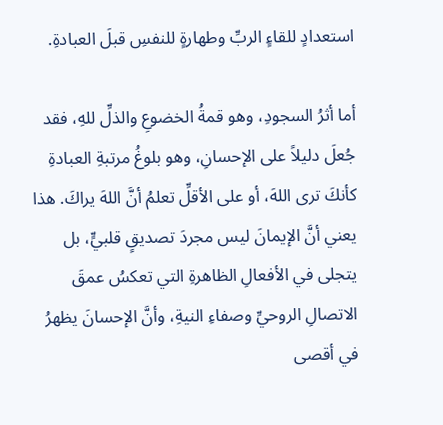استعدادٍ للقاءٍ الربِّ وطهارةٍ للنفسِ قبلَ العبادةِ.

أما أثرُ السجودِ، وهو قمةُ الخضوعِ والذلِّ للهِ، فقد جُعلَ دليلاً على الإحسانِ، وهو بلوغُ مرتبةِ العبادةِ كأنكَ ترى اللهَ، أو على الأقلِّ تعلمُ أنَّ اللهَ يراكَ. هذا يعني أنَّ الإيمانَ ليس مجردَ تصديقٍ قلبيٍّ، بل يتجلى في الأفعالِ الظاهرةِ التي تعكسُ عمقَ الاتصالِ الروحيِّ وصفاءِ النيةِ، وأنَّ الإحسانَ يظهرُ في أقصى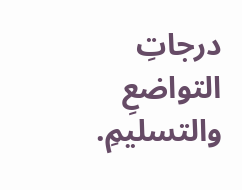درجاتِ التواضعِ والتسليمِ.